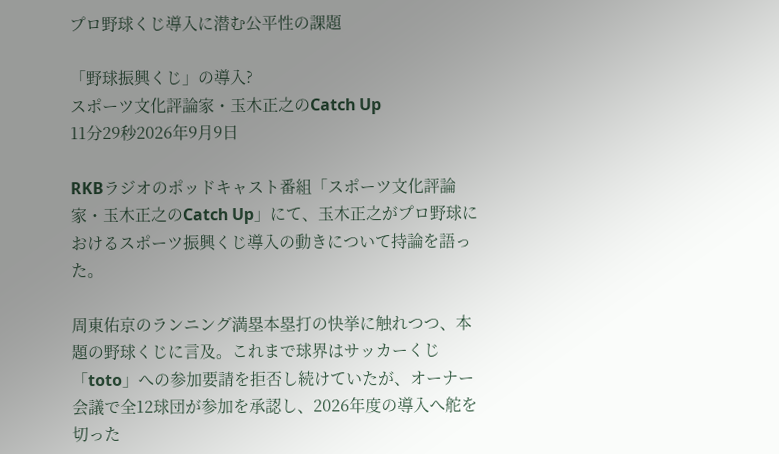プロ野球くじ導入に潜む公平性の課題

「野球振興くじ」の導入?
スポーツ文化評論家・玉木正之のCatch Up
11分29秒2026年9月9日

RKBラジオのポッドキャスト番組「スポーツ文化評論家・玉木正之のCatch Up」にて、玉木正之がプロ野球におけるスポーツ振興くじ導入の動きについて持論を語った。

周東佑京のランニング満塁本塁打の快挙に触れつつ、本題の野球くじに言及。これまで球界はサッカーくじ「toto」への参加要請を拒否し続けていたが、オーナー会議で全12球団が参加を承認し、2026年度の導入へ舵を切った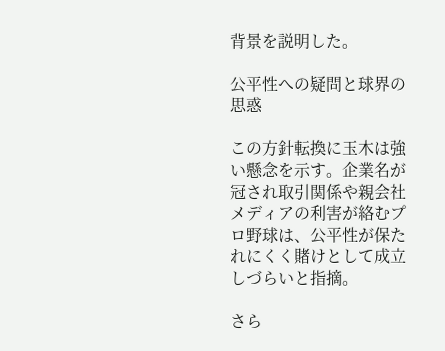背景を説明した。

公平性への疑問と球界の思惑

この方針転換に玉木は強い懸念を示す。企業名が冠され取引関係や親会社メディアの利害が絡むプロ野球は、公平性が保たれにくく賭けとして成立しづらいと指摘。

さら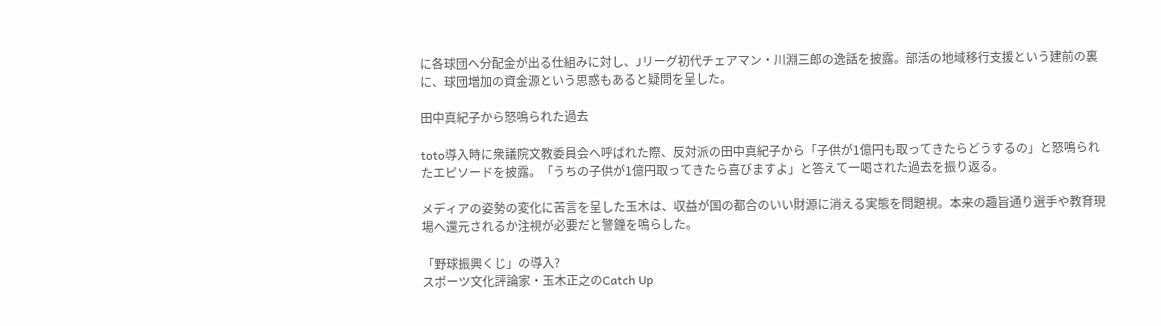に各球団へ分配金が出る仕組みに対し、Jリーグ初代チェアマン・川淵三郎の逸話を披露。部活の地域移行支援という建前の裏に、球団増加の資金源という思惑もあると疑問を呈した。

田中真紀子から怒鳴られた過去

toto導入時に衆議院文教委員会へ呼ばれた際、反対派の田中真紀子から「子供が1億円も取ってきたらどうするの」と怒鳴られたエピソードを披露。「うちの子供が1億円取ってきたら喜びますよ」と答えて一喝された過去を振り返る。

メディアの姿勢の変化に苦言を呈した玉木は、収益が国の都合のいい財源に消える実態を問題視。本来の趣旨通り選手や教育現場へ還元されるか注視が必要だと警鐘を鳴らした。

「野球振興くじ」の導入?
スポーツ文化評論家・玉木正之のCatch Up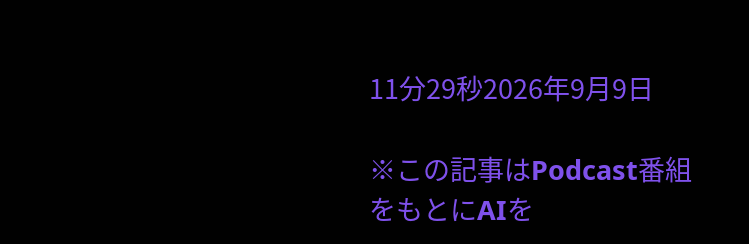11分29秒2026年9月9日

※この記事はPodcast番組をもとにAIを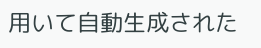用いて自動生成された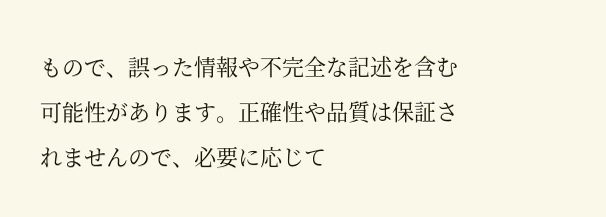もので、誤った情報や不完全な記述を含む可能性があります。正確性や品質は保証されませんので、必要に応じて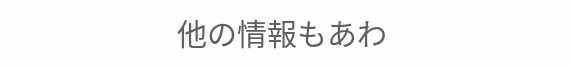他の情報もあわ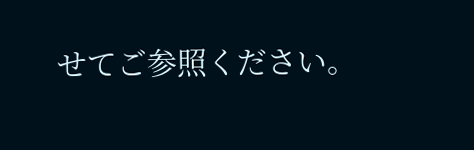せてご参照ください。